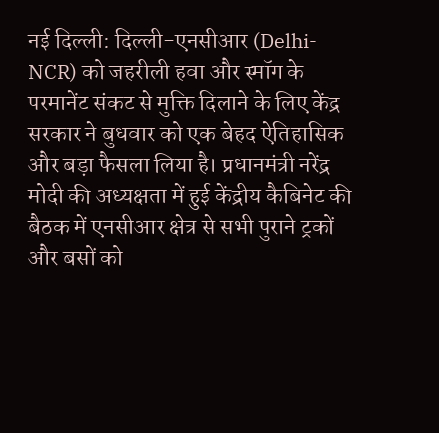नई दिल्ली: दिल्ली-एनसीआर (Delhi-NCR) को जहरीली हवा और स्मॉग के परमानेंट संकट से मुक्ति दिलाने के लिए केंद्र सरकार ने बुधवार को एक बेहद ऐतिहासिक और बड़ा फैसला लिया है। प्रधानमंत्री नरेंद्र मोदी की अध्यक्षता में हुई केंद्रीय कैबिनेट की बैठक में एनसीआर क्षेत्र से सभी पुराने ट्रकों और बसों को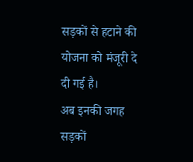सड़कों से हटाने की योजना को मंजूरी दे दी गई है।
अब इनकी जगह सड़कों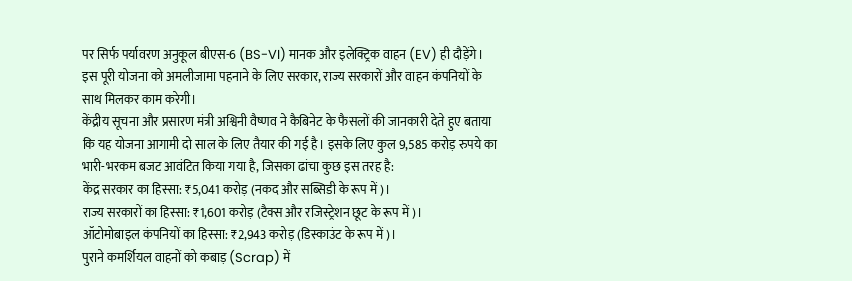पर सिर्फ पर्यावरण अनुकूल बीएस-6 (BS-VI) मानक और इलेक्ट्रिक वाहन (EV) ही दौड़ेंगे। इस पूरी योजना को अमलीजामा पहनाने के लिए सरकार, राज्य सरकारों और वाहन कंपनियों के साथ मिलकर काम करेगी।
केंद्रीय सूचना और प्रसारण मंत्री अश्विनी वैष्णव ने कैबिनेट के फैसलों की जानकारी देते हुए बताया कि यह योजना आगामी दो साल के लिए तैयार की गई है। इसके लिए कुल 9,585 करोड़ रुपये का भारी-भरकम बजट आवंटित किया गया है, जिसका ढांचा कुछ इस तरह है:
केंद्र सरकार का हिस्सा: ₹5,041 करोड़ (नकद और सब्सिडी के रूप में)।
राज्य सरकारों का हिस्सा: ₹1,601 करोड़ (टैक्स और रजिस्ट्रेशन छूट के रूप में)।
ऑटोमोबाइल कंपनियों का हिस्सा: ₹2,943 करोड़ (डिस्काउंट के रूप में)।
पुराने कमर्शियल वाहनों को कबाड़ (Scrap) में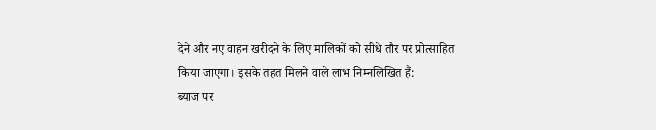देने और नए वाहन खरीदने के लिए मालिकों को सीधे तौर पर प्रोत्साहित किया जाएगा। इसके तहत मिलने वाले लाभ निम्नलिखित हैं:
ब्याज पर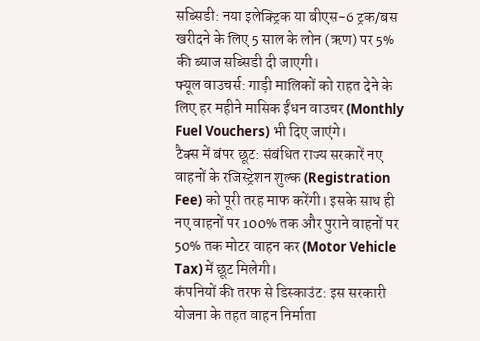सब्सिडी: नया इलेक्ट्रिक या बीएस-6 ट्रक/बस खरीदने के लिए 5 साल के लोन (ऋण) पर 5% की ब्याज सब्सिडी दी जाएगी।
फ्यूल वाउचर्स: गाड़ी मालिकों को राहत देने के लिए हर महीने मासिक ईंधन वाउचर (Monthly Fuel Vouchers) भी दिए जाएंगे।
टैक्स में बंपर छूट: संबंधित राज्य सरकारें नए वाहनों के रजिस्ट्रेशन शुल्क (Registration Fee) को पूरी तरह माफ करेंगी। इसके साथ ही नए वाहनों पर 100% तक और पुराने वाहनों पर 50% तक मोटर वाहन कर (Motor Vehicle Tax) में छूट मिलेगी।
कंपनियों की तरफ से डिस्काउंट: इस सरकारी योजना के तहत वाहन निर्माता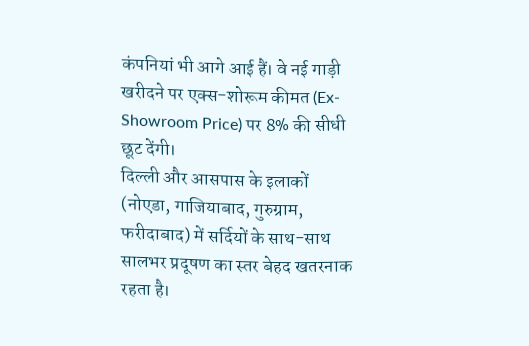कंपनियां भी आगे आई हैं। वे नई गाड़ी खरीदने पर एक्स-शोरूम कीमत (Ex-Showroom Price) पर 8% की सीधी छूट देंगी।
दिल्ली और आसपास के इलाकों (नोएडा, गाजियाबाद, गुरुग्राम, फरीदाबाद) में सर्दियों के साथ-साथ सालभर प्रदूषण का स्तर बेहद खतरनाक रहता है।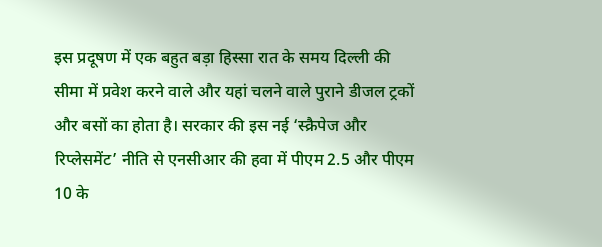इस प्रदूषण में एक बहुत बड़ा हिस्सा रात के समय दिल्ली की सीमा में प्रवेश करने वाले और यहां चलने वाले पुराने डीजल ट्रकों और बसों का होता है। सरकार की इस नई ‘स्क्रैपेज और रिप्लेसमेंट’ नीति से एनसीआर की हवा में पीएम 2.5 और पीएम 10 के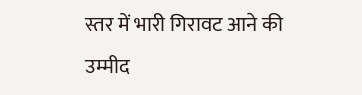स्तर में भारी गिरावट आने की उम्मीद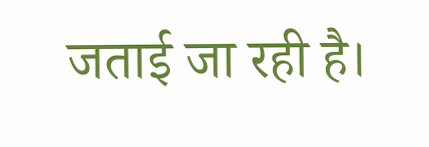जताई जा रही है।